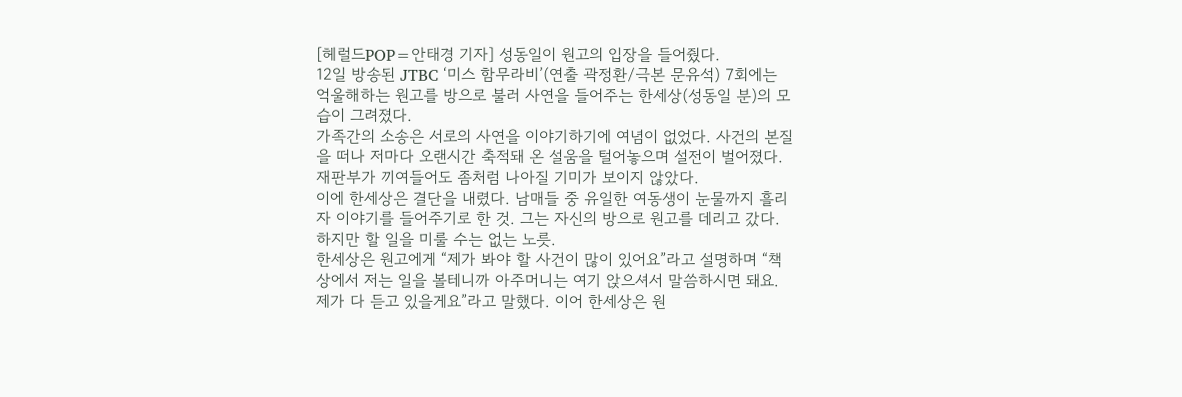[헤럴드POP=안태경 기자] 성동일이 원고의 입장을 들어줬다.
12일 방송된 JTBC ‘미스 함무라비’(연출 곽정환/극본 문유석) 7회에는 억울해하는 원고를 방으로 불러 사연을 들어주는 한세상(성동일 분)의 모습이 그려졌다.
가족간의 소송은 서로의 사연을 이야기하기에 여념이 없었다. 사건의 본질을 떠나 저마다 오랜시간 축적돼 온 설움을 털어놓으며 설전이 벌어졌다. 재판부가 끼여들어도 좀처럼 나아질 기미가 보이지 않았다.
이에 한세상은 결단을 내렸다. 남매들 중 유일한 여동생이 눈물까지 흘리자 이야기를 들어주기로 한 것. 그는 자신의 방으로 원고를 데리고 갔다. 하지만 할 일을 미룰 수는 없는 노릇.
한세상은 원고에게 “제가 봐야 할 사건이 많이 있어요”라고 설명하며 “책상에서 저는 일을 볼테니까 아주머니는 여기 앉으셔서 말씀하시면 돼요. 제가 다 듣고 있을게요”라고 말했다. 이어 한세상은 원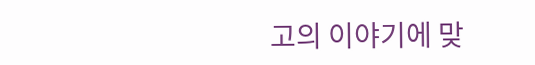고의 이야기에 맞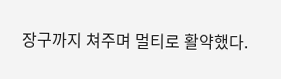장구까지 쳐주며 멀티로 활약했다.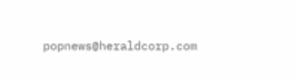popnews@heraldcorp.com